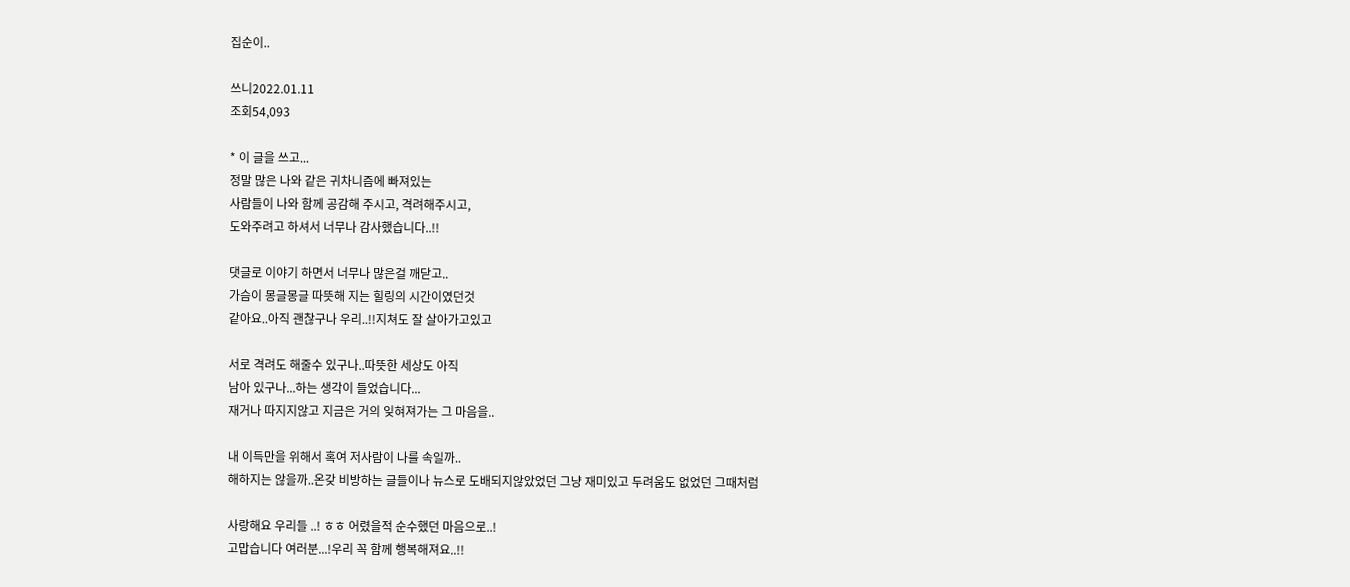집순이..

쓰니2022.01.11
조회54,093

* 이 글을 쓰고...
정말 많은 나와 같은 귀차니즘에 빠져있는
사람들이 나와 함께 공감해 주시고, 격려해주시고,
도와주려고 하셔서 너무나 감사했습니다..!!

댓글로 이야기 하면서 너무나 많은걸 깨닫고..
가슴이 몽글몽글 따뜻해 지는 힐링의 시간이였던것
같아요..아직 괜찮구나 우리..!!지쳐도 잘 살아가고있고

서로 격려도 해줄수 있구나..따뜻한 세상도 아직
남아 있구나...하는 생각이 들었습니다...
재거나 따지지않고 지금은 거의 잊혀져가는 그 마음을..

내 이득만을 위해서 혹여 저사람이 나를 속일까..
해하지는 않을까..온갖 비방하는 글들이나 뉴스로 도배되지않았었던 그냥 재미있고 두려움도 없었던 그때처럼

사랑해요 우리들 ..! ㅎㅎ 어렸을적 순수했던 마음으로..!
고맙습니다 여러분...!우리 꼭 함께 행복해져요..!!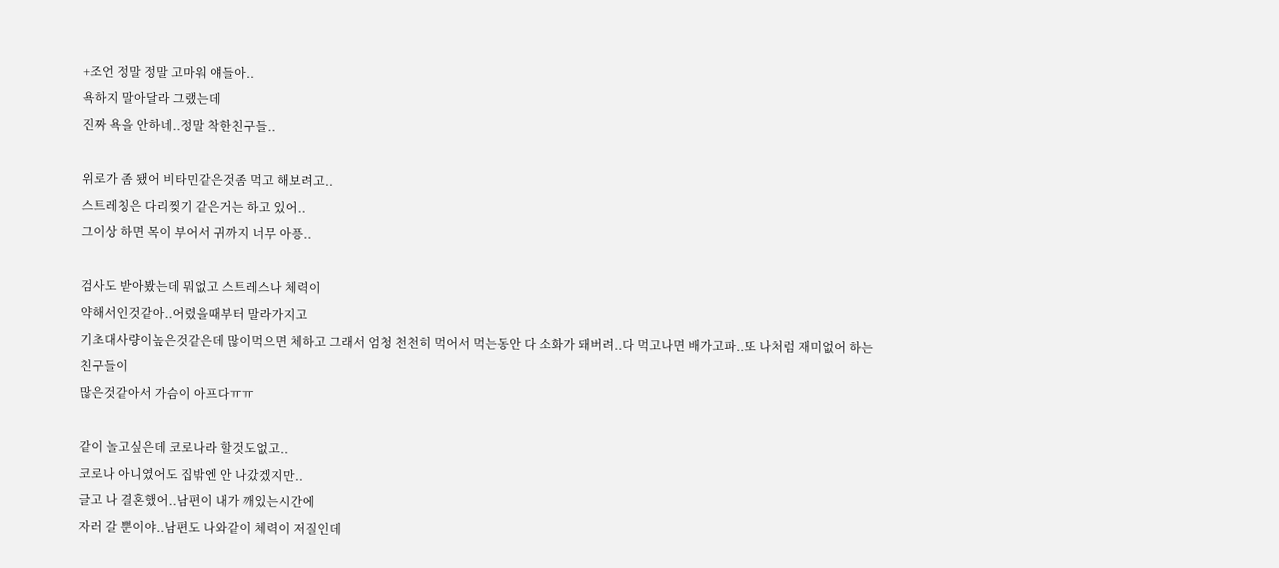+조언 정말 정말 고마워 얘들아..
욕하지 말아달라 그랬는데
진짜 욕을 안하네..정말 착한친구들..

위로가 좀 됐어 비타민같은것좀 먹고 해보려고..
스트레칭은 다리찢기 같은거는 하고 있어..
그이상 하면 목이 부어서 귀까지 너무 아픙..

검사도 받아봤는데 뭐없고 스트레스나 체력이
약해서인것같아..어렸을때부터 말라가지고
기초대사량이높은것같은데 많이먹으면 체하고 그래서 엄청 천천히 먹어서 먹는동안 다 소화가 돼버려..다 먹고나면 배가고파..또 나처럼 재미없어 하는 친구들이
많은것같아서 가슴이 아프다ㅠㅠ

같이 놀고싶은데 코로나라 할것도없고..
코로나 아니였어도 집밖엔 안 나갔겠지만..
글고 나 결혼했어..남편이 내가 깨있는시간에
자러 갈 뿐이야..남편도 나와같이 체력이 저질인데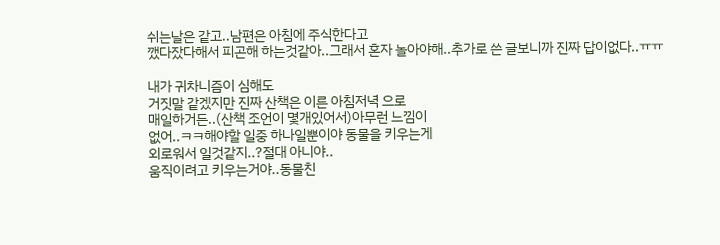쉬는날은 같고..남편은 아침에 주식한다고
깼다잤다해서 피곤해 하는것같아..그래서 혼자 놀아야해..추가로 쓴 글보니까 진짜 답이없다..ㅠㅠ

내가 귀차니즘이 심해도
거짓말 같겠지만 진짜 산책은 이른 아침저녁 으로
매일하거든..(산책 조언이 몇개있어서)아무런 느낌이
없어..ㅋㅋ해야할 일중 하나일뿐이야 동물을 키우는게
외로워서 일것같지..?절대 아니야..
움직이려고 키우는거야..동물친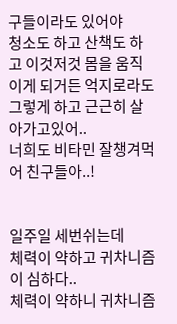구들이라도 있어야
청소도 하고 산책도 하고 이것저것 몸을 움직이게 되거든 억지로라도 그렇게 하고 근근히 살아가고있어..
너희도 비타민 잘챙겨먹어 친구들아..!


일주일 세번쉬는데
체력이 약하고 귀차니즘이 심하다..
체력이 약하니 귀차니즘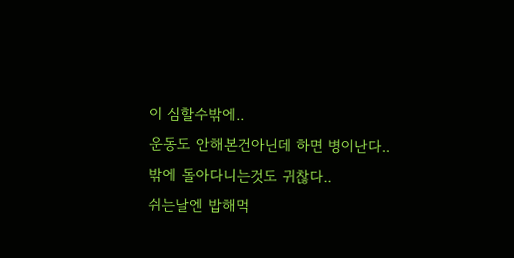이 심할수밖에..
운동도 안해본건아닌데 하면 병이난다..
밖에 돌아다니는것도 귀찮다..
쉬는날엔 밥해먹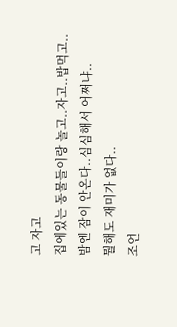고 자고
집에있는 동물들이랑 놀고..자고..밥먹고..
밤엔 잠이 안온다..심심해서 어쩌냐..
뭘해도 재미가 없다..
조언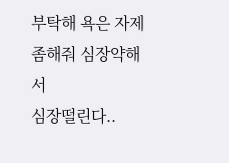부탁해 욕은 자제좀해줘 심장약해서
심장떨린다..